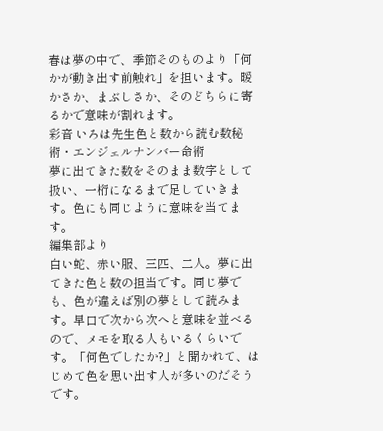春は夢の中で、季節そのものより「何かが動き出す前触れ」を担います。暖かさか、まぶしさか、そのどちらに寄るかで意味が割れます。
彩音 いろは先生色と数から読む数秘術・エンジェルナンバー命術
夢に出てきた数をそのまま数字として扱い、一桁になるまで足していきます。色にも同じように意味を当てます。
編集部より
白い蛇、赤い服、三匹、二人。夢に出てきた色と数の担当です。同じ夢でも、色が違えば別の夢として読みます。早口で次から次へと意味を並べるので、メモを取る人もいるくらいです。「何色でしたか?」と聞かれて、はじめて色を思い出す人が多いのだそうです。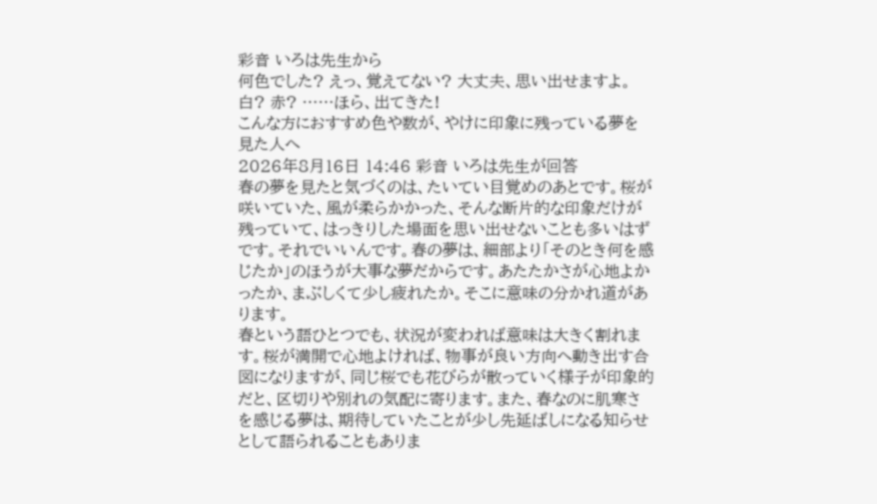彩音 いろは先生から
何色でした? えっ、覚えてない? 大丈夫、思い出せますよ。白? 赤? ……ほら、出てきた!
こんな方におすすめ色や数が、やけに印象に残っている夢を見た人へ
2026年8月16日 14:46 彩音 いろは先生が回答
春の夢を見たと気づくのは、たいてい目覚めのあとです。桜が咲いていた、風が柔らかかった、そんな断片的な印象だけが残っていて、はっきりした場面を思い出せないことも多いはずです。それでいいんです。春の夢は、細部より「そのとき何を感じたか」のほうが大事な夢だからです。あたたかさが心地よかったか、まぶしくて少し疲れたか。そこに意味の分かれ道があります。
春という語ひとつでも、状況が変われば意味は大きく割れます。桜が満開で心地よければ、物事が良い方向へ動き出す合図になりますが、同じ桜でも花びらが散っていく様子が印象的だと、区切りや別れの気配に寄ります。また、春なのに肌寒さを感じる夢は、期待していたことが少し先延ばしになる知らせとして語られることもありま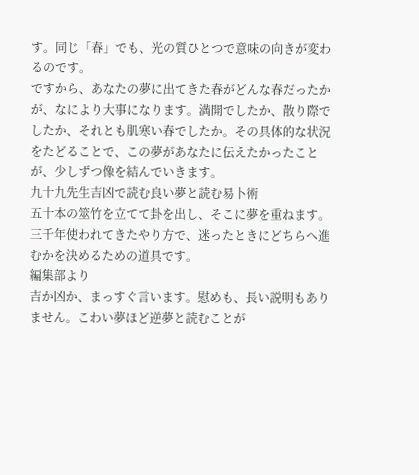す。同じ「春」でも、光の質ひとつで意味の向きが変わるのです。
ですから、あなたの夢に出てきた春がどんな春だったかが、なにより大事になります。満開でしたか、散り際でしたか、それとも肌寒い春でしたか。その具体的な状況をたどることで、この夢があなたに伝えたかったことが、少しずつ像を結んでいきます。
九十九先生吉凶で読む良い夢と読む易卜術
五十本の筮竹を立てて卦を出し、そこに夢を重ねます。三千年使われてきたやり方で、迷ったときにどちらへ進むかを決めるための道具です。
編集部より
吉か凶か、まっすぐ言います。慰めも、長い説明もありません。こわい夢ほど逆夢と読むことが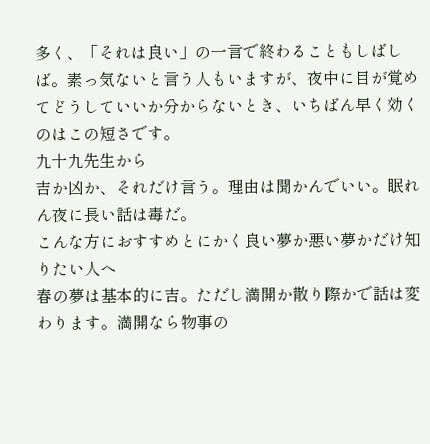多く、「それは良い」の一言で終わることもしばしば。素っ気ないと言う人もいますが、夜中に目が覚めてどうしていいか分からないとき、いちばん早く効くのはこの短さです。
九十九先生から
吉か凶か、それだけ言う。理由は聞かんでいい。眠れん夜に長い話は毒だ。
こんな方におすすめとにかく良い夢か悪い夢かだけ知りたい人へ
春の夢は基本的に吉。ただし満開か散り際かで話は変わります。満開なら物事の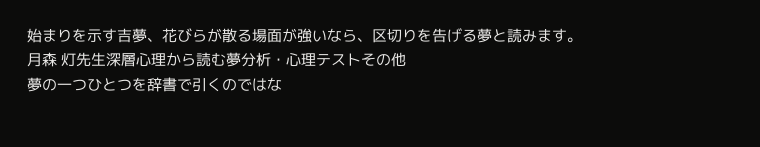始まりを示す吉夢、花びらが散る場面が強いなら、区切りを告げる夢と読みます。
月森 灯先生深層心理から読む夢分析・心理テストその他
夢の一つひとつを辞書で引くのではな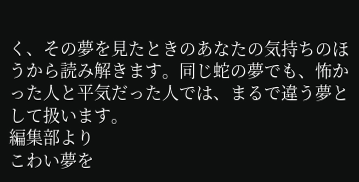く、その夢を見たときのあなたの気持ちのほうから読み解きます。同じ蛇の夢でも、怖かった人と平気だった人では、まるで違う夢として扱います。
編集部より
こわい夢を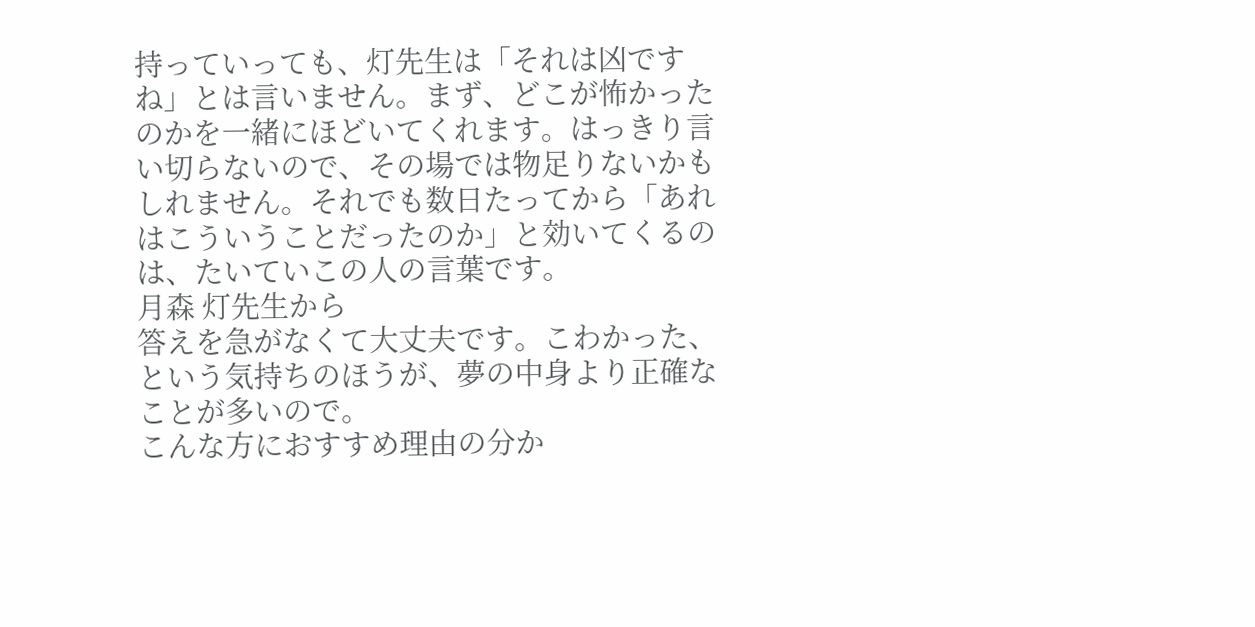持っていっても、灯先生は「それは凶ですね」とは言いません。まず、どこが怖かったのかを一緒にほどいてくれます。はっきり言い切らないので、その場では物足りないかもしれません。それでも数日たってから「あれはこういうことだったのか」と効いてくるのは、たいていこの人の言葉です。
月森 灯先生から
答えを急がなくて大丈夫です。こわかった、という気持ちのほうが、夢の中身より正確なことが多いので。
こんな方におすすめ理由の分か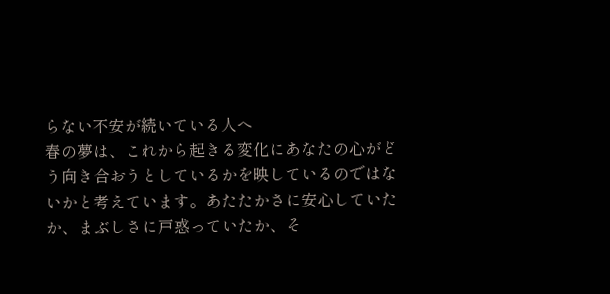らない不安が続いている人へ
春の夢は、これから起きる変化にあなたの心がどう向き合おうとしているかを映しているのではないかと考えています。あたたかさに安心していたか、まぶしさに戸惑っていたか、そ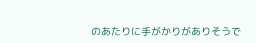のあたりに手がかりがありそうで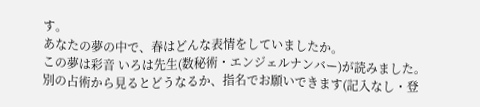す。
あなたの夢の中で、春はどんな表情をしていましたか。
この夢は彩音 いろは先生(数秘術・エンジェルナンバー)が読みました。 別の占術から見るとどうなるか、指名でお願いできます(記入なし・登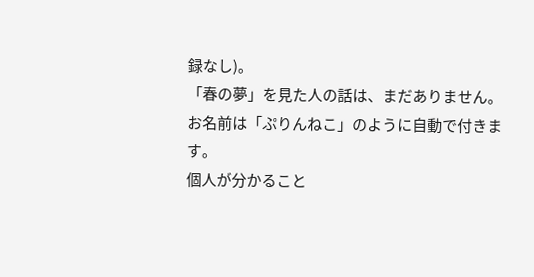録なし)。
「春の夢」を見た人の話は、まだありません。
お名前は「ぷりんねこ」のように自動で付きます。
個人が分かること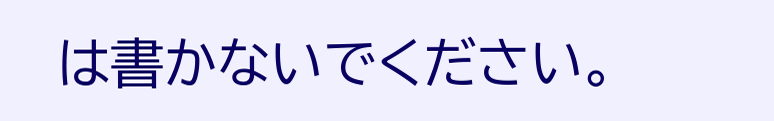は書かないでください。